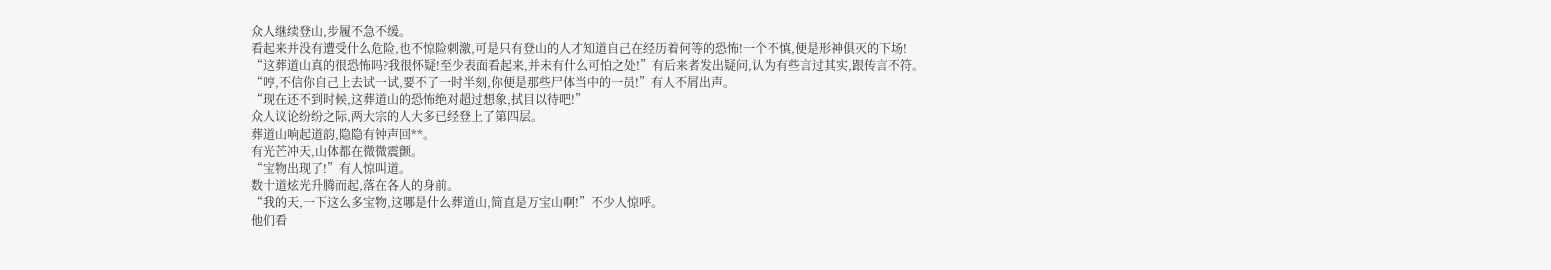众人继续登山,步履不急不缓。
看起来并没有遭受什么危险,也不惊险刺激,可是只有登山的人才知道自己在经历着何等的恐怖!一个不慎,便是形神俱灭的下场!
“这葬道山真的很恐怖吗?我很怀疑!至少表面看起来,并未有什么可怕之处!”有后来者发出疑问,认为有些言过其实,跟传言不符。
“哼,不信你自己上去试一试,要不了一时半刻,你便是那些尸体当中的一员!”有人不屑出声。
“现在还不到时候,这葬道山的恐怖绝对超过想象,拭目以待吧!”
众人议论纷纷之际,两大宗的人大多已经登上了第四层。
葬道山响起道韵,隐隐有钟声回**。
有光芒冲天,山体都在微微震颤。
“宝物出现了!”有人惊叫道。
数十道炫光升腾而起,落在各人的身前。
“我的天,一下这么多宝物,这哪是什么葬道山,简直是万宝山啊!”不少人惊呼。
他们看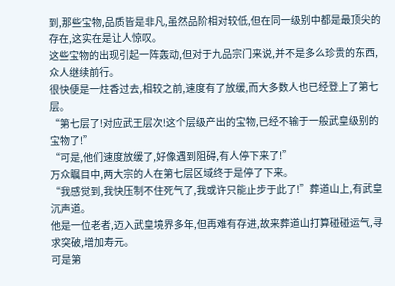到,那些宝物,品质皆是非凡,虽然品阶相对较低,但在同一级别中都是最顶尖的存在,这实在是让人惊叹。
这些宝物的出现引起一阵轰动,但对于九品宗门来说,并不是多么珍贵的东西,众人继续前行。
很快便是一炷香过去,相较之前,速度有了放缓,而大多数人也已经登上了第七层。
“第七层了!对应武王层次!这个层级产出的宝物,已经不输于一般武皇级别的宝物了!”
“可是,他们速度放缓了,好像遇到阻碍,有人停下来了!”
万众瞩目中,两大宗的人在第七层区域终于是停了下来。
“我感觉到,我快压制不住死气了,我或许只能止步于此了!”葬道山上,有武皇沉声道。
他是一位老者,迈入武皇境界多年,但再难有存进,故来葬道山打算碰碰运气,寻求突破,增加寿元。
可是第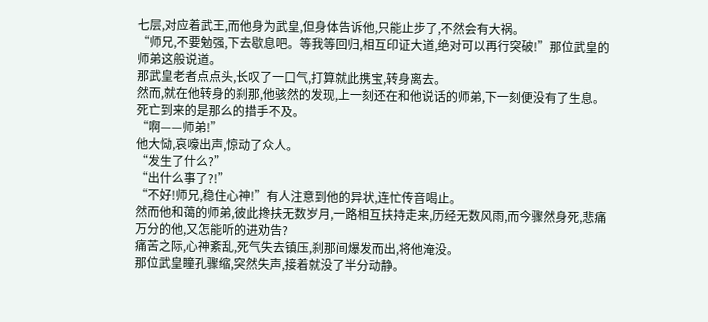七层,对应着武王,而他身为武皇,但身体告诉他,只能止步了,不然会有大祸。
“师兄,不要勉强,下去歇息吧。等我等回归,相互印证大道,绝对可以再行突破!”那位武皇的师弟这般说道。
那武皇老者点点头,长叹了一口气,打算就此携宝,转身离去。
然而,就在他转身的刹那,他骇然的发现,上一刻还在和他说话的师弟,下一刻便没有了生息。
死亡到来的是那么的措手不及。
“啊——师弟!”
他大恸,哀嚎出声,惊动了众人。
“发生了什么?”
“出什么事了?!”
“不好!师兄,稳住心神!”有人注意到他的异状,连忙传音喝止。
然而他和蔼的师弟,彼此搀扶无数岁月,一路相互扶持走来,历经无数风雨,而今骤然身死,悲痛万分的他,又怎能听的进劝告?
痛苦之际,心神紊乱,死气失去镇压,刹那间爆发而出,将他淹没。
那位武皇瞳孔骤缩,突然失声,接着就没了半分动静。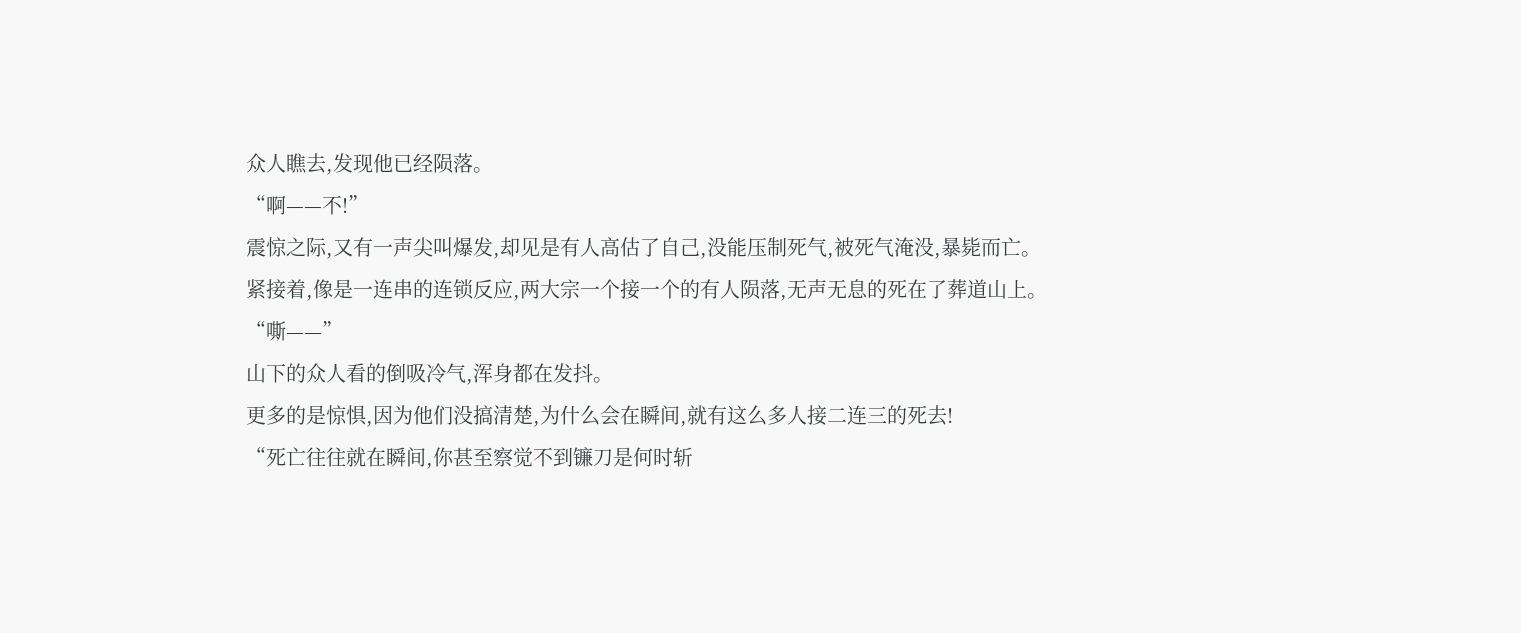众人瞧去,发现他已经陨落。
“啊——不!”
震惊之际,又有一声尖叫爆发,却见是有人高估了自己,没能压制死气,被死气淹没,暴毙而亡。
紧接着,像是一连串的连锁反应,两大宗一个接一个的有人陨落,无声无息的死在了葬道山上。
“嘶——”
山下的众人看的倒吸冷气,浑身都在发抖。
更多的是惊惧,因为他们没搞清楚,为什么会在瞬间,就有这么多人接二连三的死去!
“死亡往往就在瞬间,你甚至察觉不到镰刀是何时斩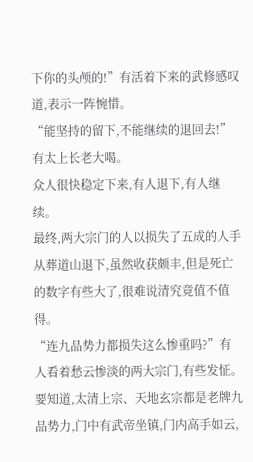下你的头颅的!”有活着下来的武修感叹道,表示一阵惋惜。
“能坚持的留下,不能继续的退回去!”有太上长老大喝。
众人很快稳定下来,有人退下,有人继续。
最终,两大宗门的人以损失了五成的人手从葬道山退下,虽然收获颇丰,但是死亡的数字有些大了,很难说清究竟值不值得。
“连九品势力都损失这么惨重吗?”有人看着愁云惨淡的两大宗门,有些发怔。
要知道,太清上宗、天地玄宗都是老牌九品势力,门中有武帝坐镇,门内高手如云,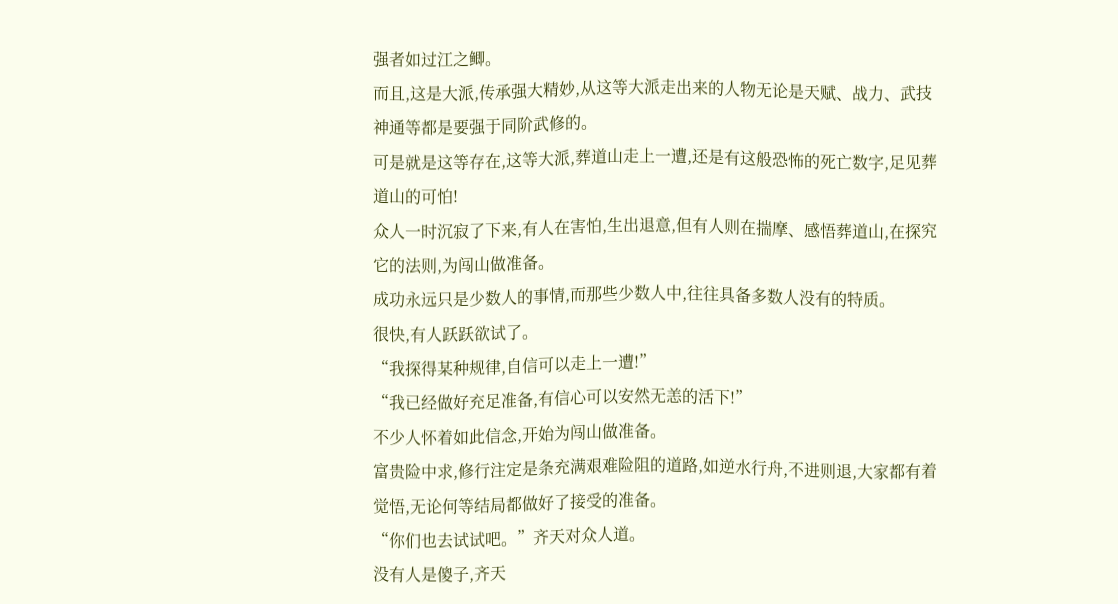强者如过江之鲫。
而且,这是大派,传承强大精妙,从这等大派走出来的人物无论是天赋、战力、武技神通等都是要强于同阶武修的。
可是就是这等存在,这等大派,葬道山走上一遭,还是有这般恐怖的死亡数字,足见葬道山的可怕!
众人一时沉寂了下来,有人在害怕,生出退意,但有人则在揣摩、感悟葬道山,在探究它的法则,为闯山做准备。
成功永远只是少数人的事情,而那些少数人中,往往具备多数人没有的特质。
很快,有人跃跃欲试了。
“我探得某种规律,自信可以走上一遭!”
“我已经做好充足准备,有信心可以安然无恙的活下!”
不少人怀着如此信念,开始为闯山做准备。
富贵险中求,修行注定是条充满艰难险阻的道路,如逆水行舟,不进则退,大家都有着觉悟,无论何等结局都做好了接受的准备。
“你们也去试试吧。”齐天对众人道。
没有人是傻子,齐天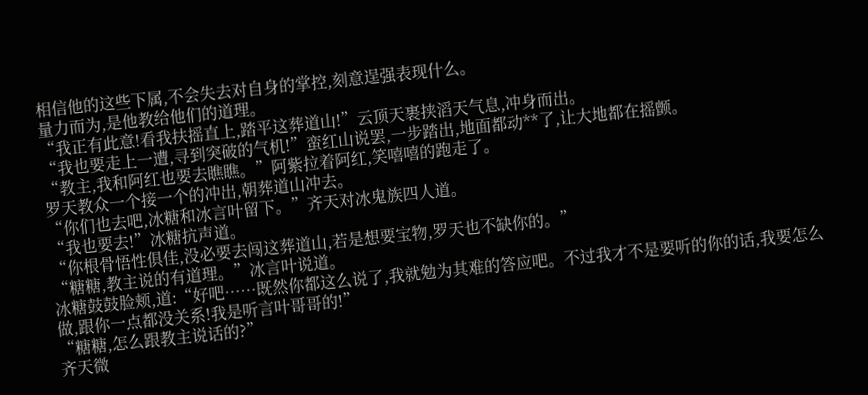相信他的这些下属,不会失去对自身的掌控,刻意逞强表现什么。
量力而为,是他教给他们的道理。
“我正有此意!看我扶摇直上,踏平这葬道山!”云顶天裹挟滔天气息,冲身而出。
“我也要走上一遭,寻到突破的气机!”蛮红山说罢,一步踏出,地面都动**了,让大地都在摇颤。
“教主,我和阿红也要去瞧瞧。”阿紫拉着阿红,笑嘻嘻的跑走了。
罗天教众一个接一个的冲出,朝葬道山冲去。
“你们也去吧,冰糖和冰言叶留下。”齐天对冰鬼族四人道。
“我也要去!”冰糖抗声道。
“你根骨悟性俱佳,没必要去闯这葬道山,若是想要宝物,罗天也不缺你的。”
“糖糖,教主说的有道理。”冰言叶说道。
冰糖鼓鼓脸颊,道:“好吧……既然你都这么说了,我就勉为其难的答应吧。不过我才不是要听的你的话,我要怎么做,跟你一点都没关系!我是听言叶哥哥的!”
“糖糖,怎么跟教主说话的?”
齐天微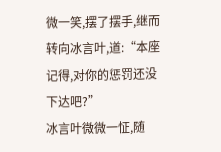微一笑,摆了摆手,继而转向冰言叶,道:“本座记得,对你的惩罚还没下达吧?”
冰言叶微微一怔,随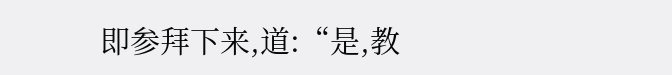即参拜下来,道:“是,教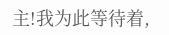主!我为此等待着,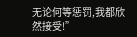无论何等惩罚,我都欣然接受!”